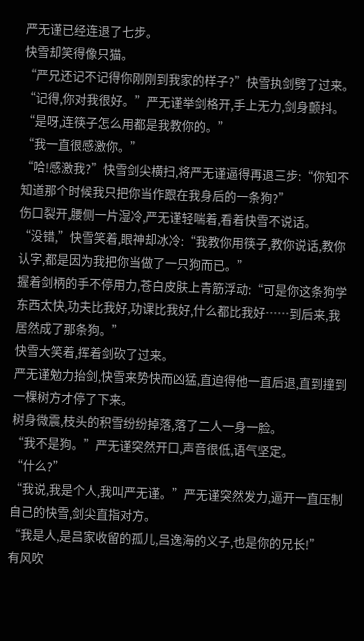严无谨已经连退了七步。
快雪却笑得像只猫。
“严兄还记不记得你刚刚到我家的样子?”快雪执剑劈了过来。
“记得,你对我很好。”严无谨举剑格开,手上无力,剑身颤抖。
“是呀,连筷子怎么用都是我教你的。”
“我一直很感激你。”
“哈!感激我?”快雪剑尖横扫,将严无谨逼得再退三步:“你知不知道那个时候我只把你当作跟在我身后的一条狗?”
伤口裂开,腰侧一片湿冷,严无谨轻喘着,看着快雪不说话。
“没错,”快雪笑着,眼神却冰冷:“我教你用筷子,教你说话,教你认字,都是因为我把你当做了一只狗而已。”
握着剑柄的手不停用力,苍白皮肤上青筋浮动:“可是你这条狗学东西太快,功夫比我好,功课比我好,什么都比我好……到后来,我居然成了那条狗。”
快雪大笑着,挥着剑砍了过来。
严无谨勉力抬剑,快雪来势快而凶猛,直迫得他一直后退,直到撞到一棵树方才停了下来。
树身微震,枝头的积雪纷纷掉落,落了二人一身一脸。
“我不是狗。”严无谨突然开口,声音很低,语气坚定。
“什么?”
“我说,我是个人,我叫严无谨。”严无谨突然发力,逼开一直压制自己的快雪,剑尖直指对方。
“我是人,是吕家收留的孤儿,吕逸海的义子,也是你的兄长!”
有风吹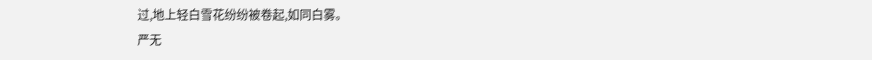过,地上轻白雪花纷纷被卷起,如同白雾。
严无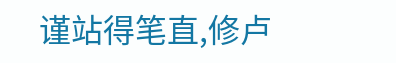谨站得笔直,修卢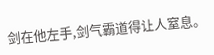剑在他左手,剑气霸道得让人窒息。